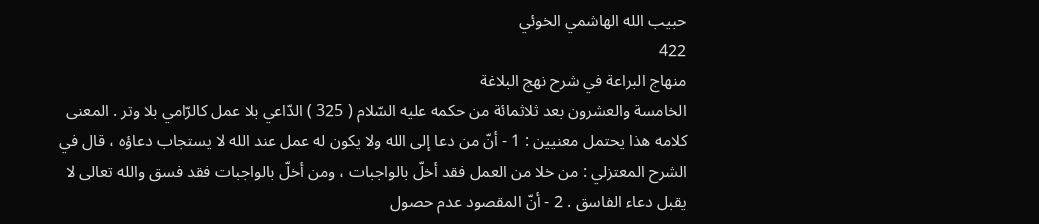حبيب الله الهاشمي الخوئي
422
منهاج البراعة في شرح نهج البلاغة
الخامسة والعشرون بعد ثلاثمائة من حكمه عليه السّلام ( 325 ) الدّاعي بلا عمل كالرّامي بلا وتر . المعنى كلامه هذا يحتمل معنيين : 1 - أنّ من دعا إلى الله ولا يكون له عمل عند الله لا يستجاب دعاؤه ، قال في الشرح المعتزلي : من خلا من العمل فقد أخلّ بالواجبات ، ومن أخلّ بالواجبات فقد فسق والله تعالى لا يقبل دعاء الفاسق . 2 - أنّ المقصود عدم حصول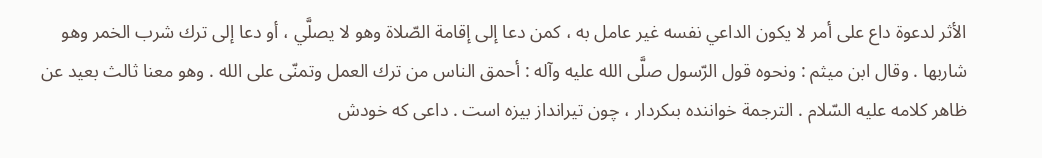الأثر لدعوة داع على أمر لا يكون الداعي نفسه غير عامل به ، كمن دعا إلى إقامة الصّلاة وهو لا يصلَّي ، أو دعا إلى ترك شرب الخمر وهو شاربها . وقال ابن ميثم : ونحوه قول الرّسول صلَّى الله عليه وآله : أحمق الناس من ترك العمل وتمنّى على الله . وهو معنا ثالث بعيد عن ظاهر كلامه عليه السّلام . الترجمة خواننده بىكردار ، چون تيرانداز بيزه است . داعى كه خودش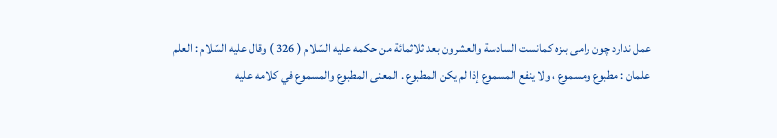عمل ندارد چون رامى بىزه كمانست السادسة والعشرون بعد ثلاثمائة من حكمه عليه السّلام ( 326 ) وقال عليه السّلام : العلم علمان : مطبوع ومسموع ، ولا ينفع المسموع إذا لم يكن المطبوع . المعنى المطبوع والمسموع في كلامه عليه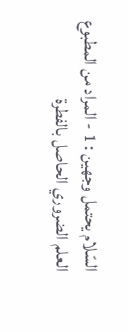السّلام يحتمل وجهين : 1 - المراد من المطبوع العلم الضروري الحاصل بالفطرة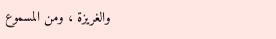والغريزة ، ومن المسموع